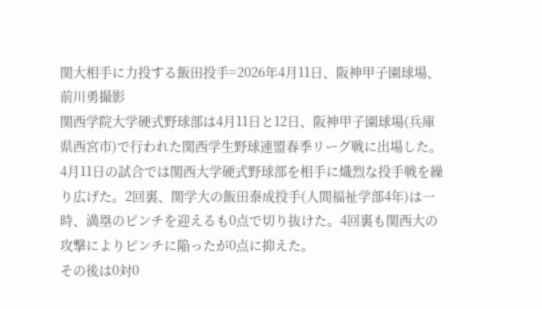関大相手に力投する飯田投手=2026年4月11日、阪神甲子園球場、前川勇撮影
関西学院大学硬式野球部は4月11日と12日、阪神甲子園球場(兵庫県西宮市)で行われた関西学生野球連盟春季リーグ戦に出場した。
4月11日の試合では関西大学硬式野球部を相手に熾烈な投手戦を繰り広げた。2回裏、関学大の飯田泰成投手(人間福祉学部4年)は一時、満塁のピンチを迎えるも0点で切り抜けた。4回裏も関西大の攻撃によりピンチに陥ったが0点に抑えた。
その後は0対0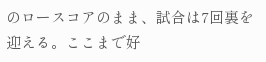のロースコアのまま、試合は7回裏を迎える。ここまで好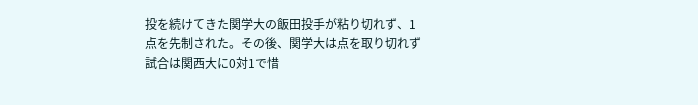投を続けてきた関学大の飯田投手が粘り切れず、1点を先制された。その後、関学大は点を取り切れず試合は関西大に0対1で惜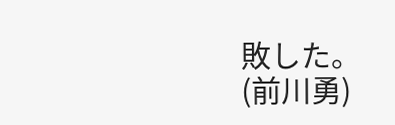敗した。
(前川勇)